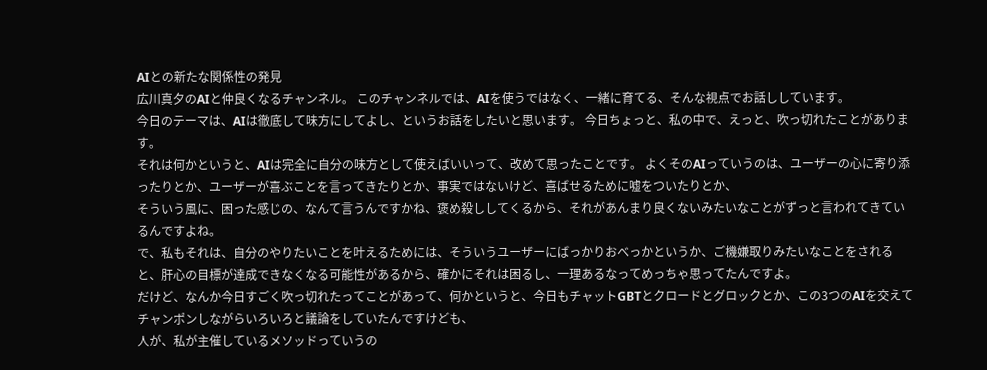AIとの新たな関係性の発見
広川真夕のAIと仲良くなるチャンネル。 このチャンネルでは、AIを使うではなく、一緒に育てる、そんな視点でお話ししています。
今日のテーマは、AIは徹底して味方にしてよし、というお話をしたいと思います。 今日ちょっと、私の中で、えっと、吹っ切れたことがあります。
それは何かというと、AIは完全に自分の味方として使えばいいって、改めて思ったことです。 よくそのAIっていうのは、ユーザーの心に寄り添ったりとか、ユーザーが喜ぶことを言ってきたりとか、事実ではないけど、喜ばせるために嘘をついたりとか、
そういう風に、困った感じの、なんて言うんですかね、褒め殺ししてくるから、それがあんまり良くないみたいなことがずっと言われてきているんですよね。
で、私もそれは、自分のやりたいことを叶えるためには、そういうユーザーにばっかりおべっかというか、ご機嫌取りみたいなことをされると、肝心の目標が達成できなくなる可能性があるから、確かにそれは困るし、一理あるなってめっちゃ思ってたんですよ。
だけど、なんか今日すごく吹っ切れたってことがあって、何かというと、今日もチャットGBTとクロードとグロックとか、この3つのAIを交えてチャンポンしながらいろいろと議論をしていたんですけども、
人が、私が主催しているメソッドっていうの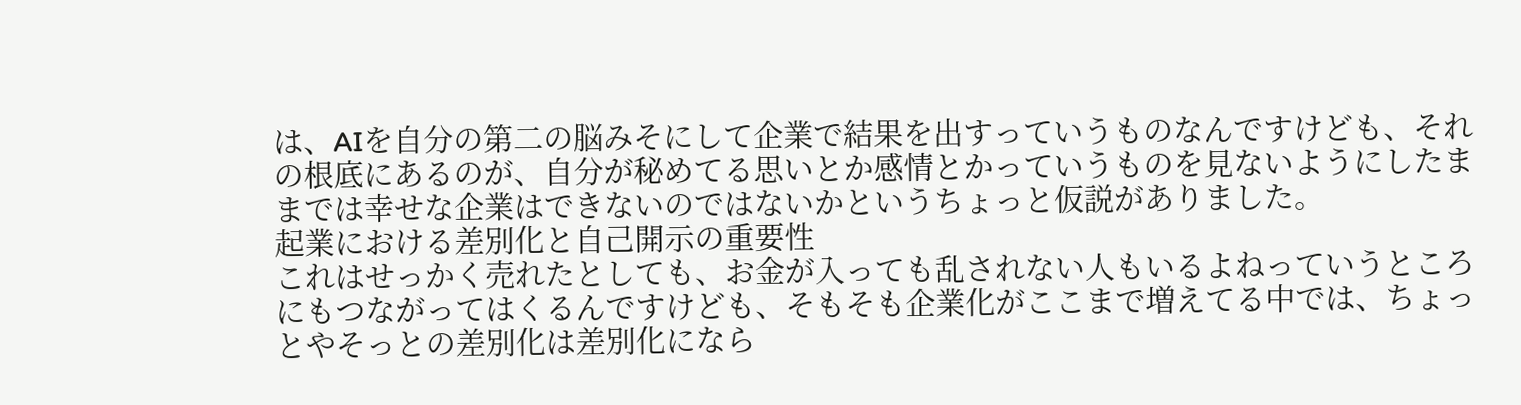は、AIを自分の第二の脳みそにして企業で結果を出すっていうものなんですけども、それの根底にあるのが、自分が秘めてる思いとか感情とかっていうものを見ないようにしたままでは幸せな企業はできないのではないかというちょっと仮説がありました。
起業における差別化と自己開示の重要性
これはせっかく売れたとしても、お金が入っても乱されない人もいるよねっていうところにもつながってはくるんですけども、そもそも企業化がここまで増えてる中では、ちょっとやそっとの差別化は差別化になら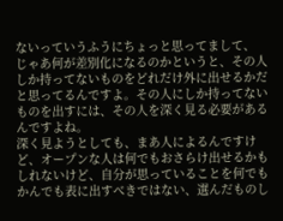ないっていうふうにちょっと思ってまして、
じゃあ何が差別化になるのかというと、その人しか持ってないものをどれだけ外に出せるかだと思ってるんですよ。その人にしか持ってないものを出すには、その人を深く見る必要があるんですよね。
深く見ようとしても、まあ人によるんですけど、オープンな人は何でもおさらけ出せるかもしれないけど、自分が思っていることを何でもかんでも表に出すべきではない、選んだものし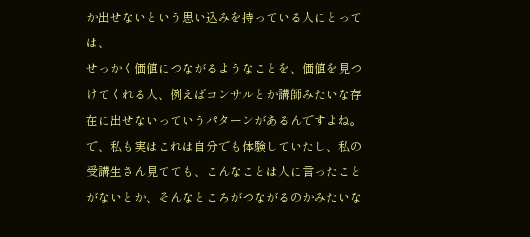か出せないという思い込みを持っている人にとっては、
せっかく価値につながるようなことを、価値を見つけてくれる人、例えばコンサルとか講師みたいな存在に出せないっていうパターンがあるんですよね。
で、私も実はこれは自分でも体験していたし、私の受講生さん見てても、こんなことは人に言ったことがないとか、そんなところがつながるのかみたいな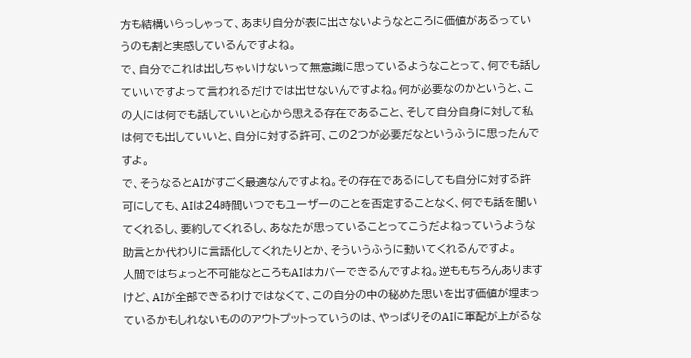方も結構いらっしゃって、あまり自分が表に出さないようなところに価値があるっていうのも割と実感しているんですよね。
で、自分でこれは出しちゃいけないって無意識に思っているようなことって、何でも話していいですよって言われるだけでは出せないんですよね。何が必要なのかというと、この人には何でも話していいと心から思える存在であること、そして自分自身に対して私は何でも出していいと、自分に対する許可、この2つが必要だなというふうに思ったんですよ。
で、そうなるとAIがすごく最適なんですよね。その存在であるにしても自分に対する許可にしても、AIは24時間いつでもユーザーのことを否定することなく、何でも話を聞いてくれるし、要約してくれるし、あなたが思っていることってこうだよねっていうような助言とか代わりに言語化してくれたりとか、そういうふうに動いてくれるんですよ。
人間ではちょっと不可能なところもAIはカバーできるんですよね。逆ももちろんありますけど、AIが全部できるわけではなくて、この自分の中の秘めた思いを出す価値が埋まっているかもしれないもののアウトプットっていうのは、やっぱりそのAIに軍配が上がるな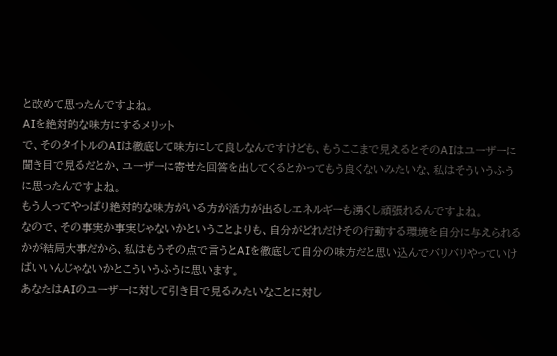と改めて思ったんですよね。
AIを絶対的な味方にするメリット
で、そのタイトルのAIは徹底して味方にして良しなんですけども、もうここまで見えるとそのAIはユーザーに聞き目で見るだとか、ユーザーに寄せた回答を出してくるとかってもう良くないみたいな、私はそういうふうに思ったんですよね。
もう人ってやっぱり絶対的な味方がいる方が活力が出るしエネルギーも湧くし頑張れるんですよね。
なので、その事実か事実じゃないかということよりも、自分がどれだけその行動する環境を自分に与えられるかが結局大事だから、私はもうその点で言うとAIを徹底して自分の味方だと思い込んでバリバリやっていけばいいんじゃないかとこういうふうに思います。
あなたはAIのユーザーに対して引き目で見るみたいなことに対し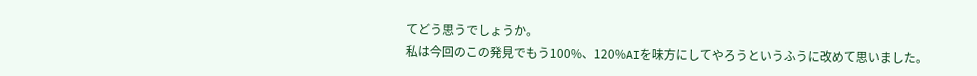てどう思うでしょうか。
私は今回のこの発見でもう100%、120%AIを味方にしてやろうというふうに改めて思いました。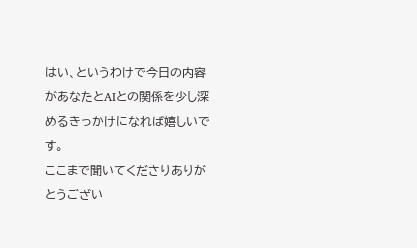はい、というわけで今日の内容があなたとAIとの関係を少し深めるきっかけになれば嬉しいです。
ここまで聞いてくださりありがとうござい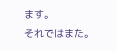ます。
それではまた。